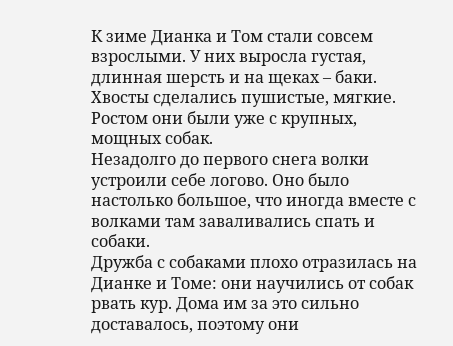К зиме Дианка и Том стали совсем взрослыми. У них выросла густая, длинная шерсть и на щеках – баки. Хвосты сделались пушистые, мягкие. Ростом они были уже с крупных, мощных собак.
Незадолго до первого снега волки устроили себе логово. Оно было настолько большое, что иногда вместе с волками там заваливались спать и собаки.
Дружба с собаками плохо отразилась на Дианке и Томе: они научились от собак рвать кур. Дома им за это сильно доставалось, поэтому они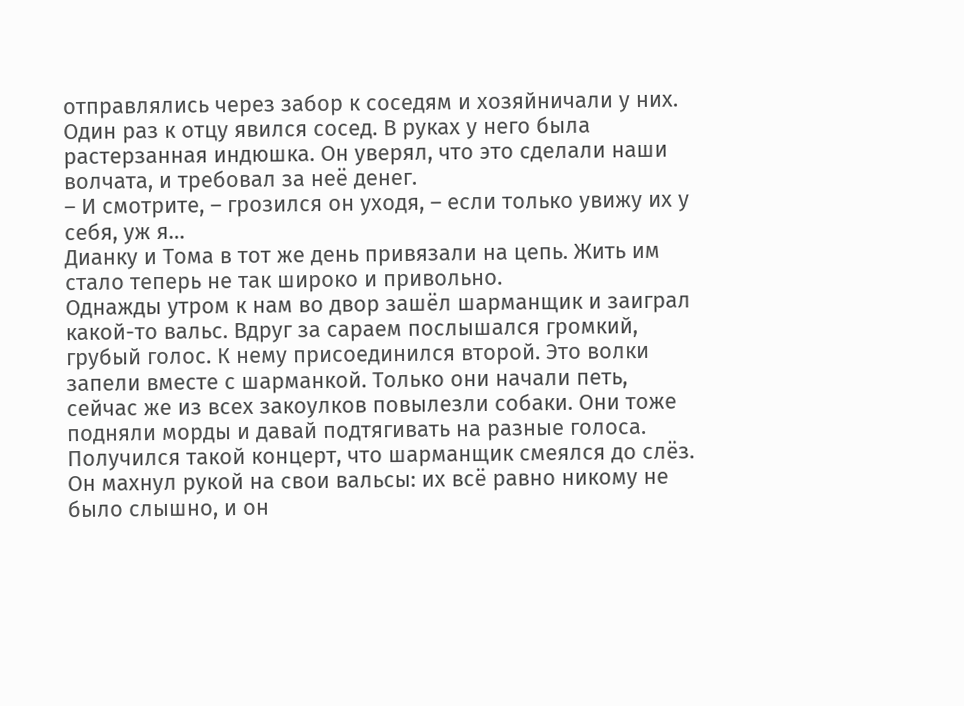отправлялись через забор к соседям и хозяйничали у них. Один раз к отцу явился сосед. В руках у него была растерзанная индюшка. Он уверял, что это сделали наши волчата, и требовал за неё денег.
– И смотрите, – грозился он уходя, – если только увижу их у себя, уж я…
Дианку и Тома в тот же день привязали на цепь. Жить им стало теперь не так широко и привольно.
Однажды утром к нам во двор зашёл шарманщик и заиграл какой-то вальс. Вдруг за сараем послышался громкий, грубый голос. К нему присоединился второй. Это волки запели вместе с шарманкой. Только они начали петь, сейчас же из всех закоулков повылезли собаки. Они тоже подняли морды и давай подтягивать на разные голоса. Получился такой концерт, что шарманщик смеялся до слёз. Он махнул рукой на свои вальсы: их всё равно никому не было слышно, и он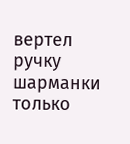вертел ручку шарманки только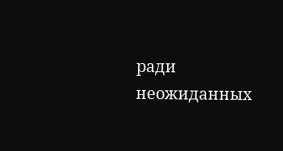ради неожиданных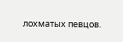лохматых певцов.